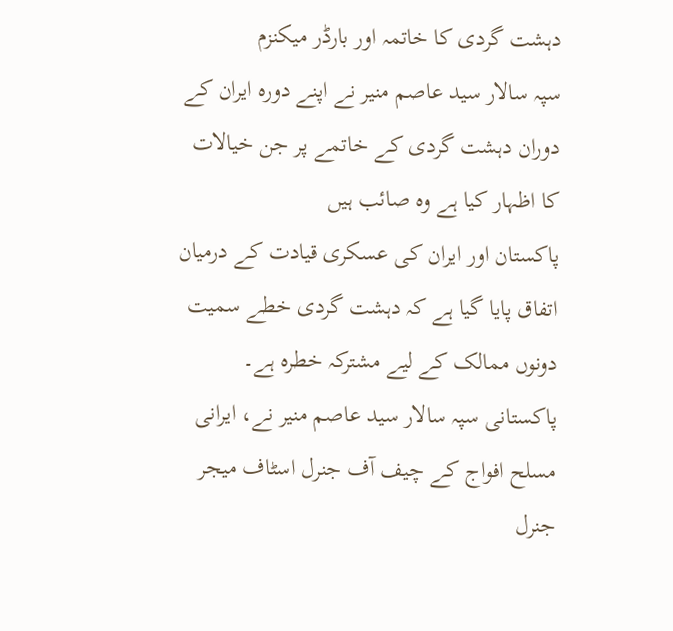دہشت گردی کا خاتمہ اور بارڈر میکنزم
سپہ سالار سید عاصم منیر نے اپنے دورہ ایران کے دوران دہشت گردی کے خاتمے پر جن خیالات کا اظہار کیا ہے وہ صائب ہیں
پاکستان اور ایران کی عسکری قیادت کے درمیان اتفاق پایا گیا ہے کہ دہشت گردی خطے سمیت دونوں ممالک کے لیے مشترکہ خطرہ ہے۔
پاکستانی سپہ سالار سید عاصم منیر نے، ایرانی مسلح افواج کے چیف آف جنرل اسٹاف میجر جنرل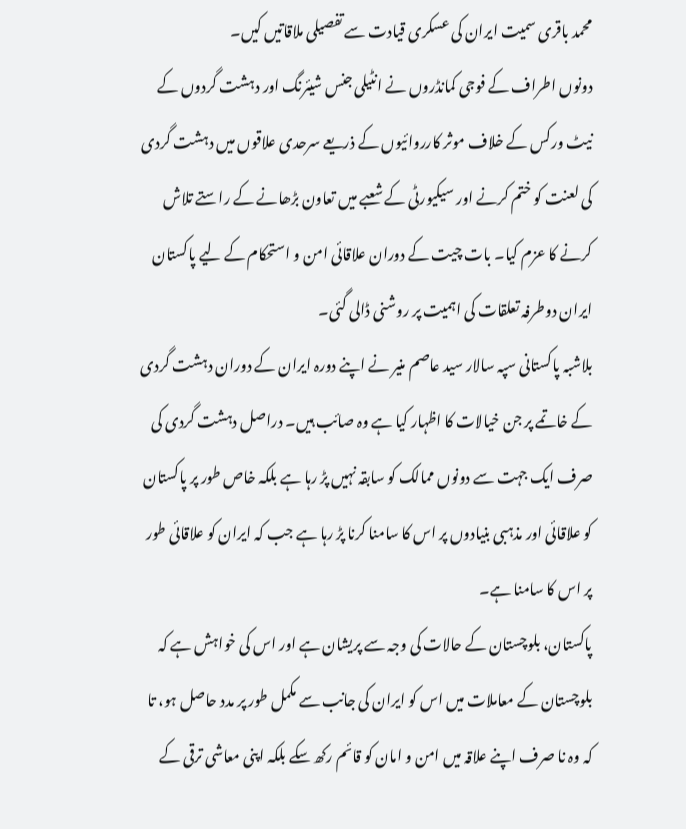محمد باقری سمیت ایران کی عسکری قیادت سے تفصیلی ملاقاتیں کیں۔
دونوں اطراف کے فوجی کمانڈروں نے انٹیلی جنس شیئرنگ اور دہشت گردوں کے نیٹ ورکس کے خلاف موثر کارروائیوں کے ذریعے سرحدی علاقوں میں دہشت گردی کی لعنت کو ختم کرنے اور سیکیورٹی کے شعبے میں تعاون بڑھانے کے راستے تلاش کرنے کا عزم کیا۔ بات چیت کے دوران علاقائی امن و استحکام کے لیے پاکستان ایران دوطرفہ تعلقات کی اہمیت پر روشنی ڈالی گئی۔
بلاشبہ پاکستانی سپہ سالار سید عاصم منیر نے اپنے دورہ ایران کے دوران دہشت گردی کے خاتمے پر جن خیالات کا اظہار کیا ہے وہ صائب ہیں۔ دراصل دہشت گردی کی صرف ایک جہت سے دونوں ممالک کو سابقہ نہیں پڑ رہا ہے بلکہ خاص طور پر پاکستان کو علاقائی اور مذہبی بنیادوں پر اس کا سامنا کرنا پڑ رہا ہے جب کہ ایران کو علاقائی طور پر اس کا سامنا ہے۔
پاکستان، بلوچستان کے حالات کی وجہ سے پریشان ہے اور اس کی خواہش ہے کہ بلوچستان کے معاملات میں اس کو ایران کی جانب سے مکمل طور پر مدد حاصل ہو، تا کہ وہ نا صرف اپنے علاقہ میں امن و امان کو قائم رکھ سکے بلکہ اپنی معاشی ترقی کے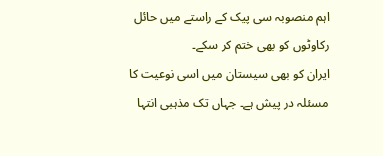اہم منصوبہ سی پیک کے راستے میں حائل رکاوٹوں کو بھی ختم کر سکے۔
ایران کو بھی سیستان میں اسی نوعیت کا مسئلہ در پیش ہے۔ جہاں تک مذہبی انتہا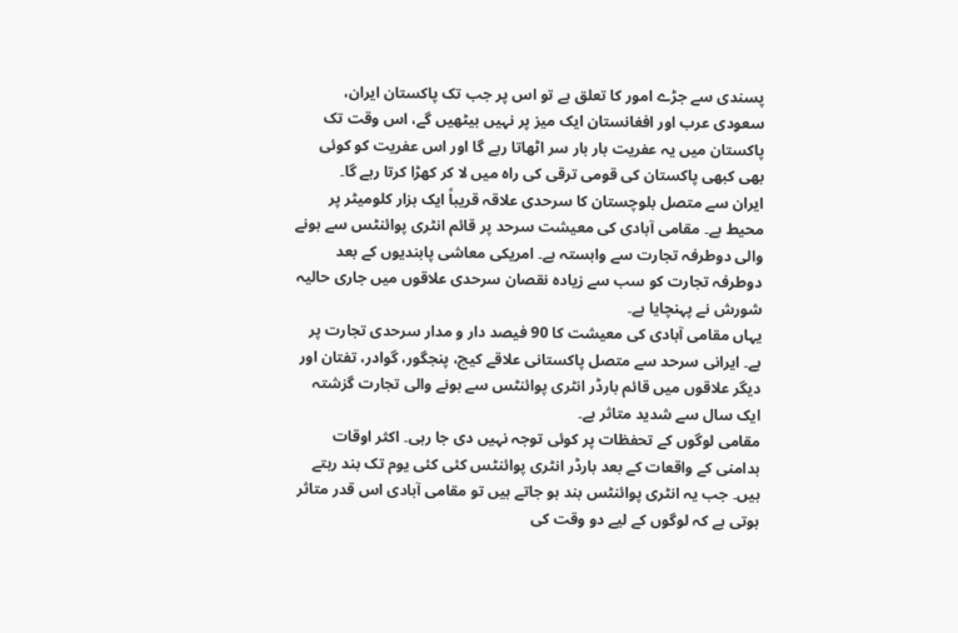پسندی سے جڑے امور کا تعلق ہے تو اس پر جب تک پاکستان ایران، سعودی عرب اور افغانستان ایک میز پر نہیں بیٹھیں گے، اس وقت تک پاکستان میں یہ عفریت بار بار سر اٹھاتا رہے گا اور اس عفریت کو کوئی بھی کبھی پاکستان کی قومی ترقی کی راہ میں لا کر کھڑا کرتا رہے گا۔
ایران سے متصل بلوچستان کا سرحدی علاقہ قریباً ایک ہزار کلومیٹر پر محیط ہے۔ مقامی آبادی کی معیشت سرحد پر قائم انٹری پوائنٹس سے ہونے والی دوطرفہ تجارت سے وابستہ ہے۔ امریکی معاشی پابندیوں کے بعد دوطرفہ تجارت کو سب سے زیادہ نقصان سرحدی علاقوں میں جاری حالیہ شورش نے پہنچایا ہے۔
یہاں مقامی آبادی کی معیشت کا 90 فیصد دار و مدار سرحدی تجارت پر ہے۔ ایرانی سرحد سے متصل پاکستانی علاقے کیچ، پنجگور، گوادر، تفتان اور دیگر علاقوں میں قائم بارڈر انٹری پوائنٹس سے ہونے والی تجارت گزشتہ ایک سال سے شدید متاثر ہے۔
مقامی لوگوں کے تحفظات پر کوئی توجہ نہیں دی جا رہی۔ اکثر اوقات بدامنی کے واقعات کے بعد بارڈر انٹری پوائنٹس کئی کئی یوم تک بند رہتے ہیں۔ جب یہ انٹری پوائنٹس بند ہو جاتے ہیں تو مقامی آبادی اس قدر متاثر ہوتی ہے کہ لوگوں کے لیے دو وقت کی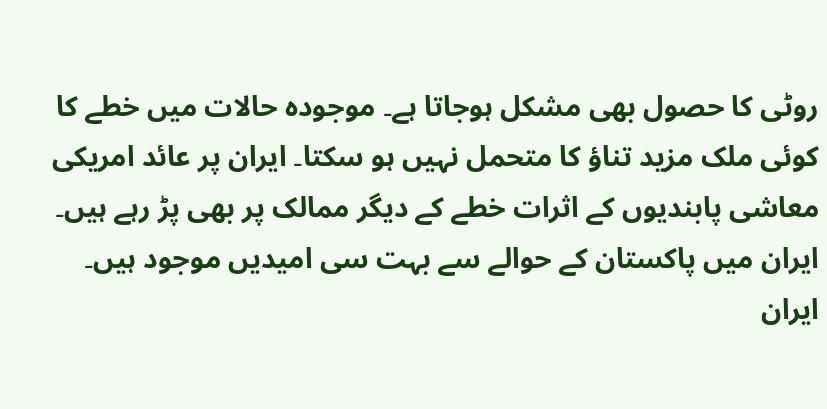روٹی کا حصول بھی مشکل ہوجاتا ہے۔ موجودہ حالات میں خطے کا کوئی ملک مزید تناؤ کا متحمل نہیں ہو سکتا۔ ایران پر عائد امریکی معاشی پابندیوں کے اثرات خطے کے دیگر ممالک پر بھی پڑ رہے ہیں۔
ایران میں پاکستان کے حوالے سے بہت سی امیدیں موجود ہیں۔ ایران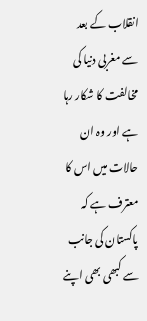انقلاب کے بعد سے مغربی دنیا کی مخالفت کا شکار رہا ہے اور وہ ان حالات میں اس کا معترف ہے کہ پاکستان کی جانب سے کبھی بھی اپنے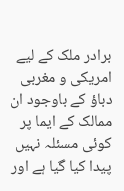برادر ملک کے لیے امریکی و مغربی دباؤ کے باوجود ان ممالک کے ایما پر کوئی مسئلہ نہیں پیدا کیا گیا ہے اور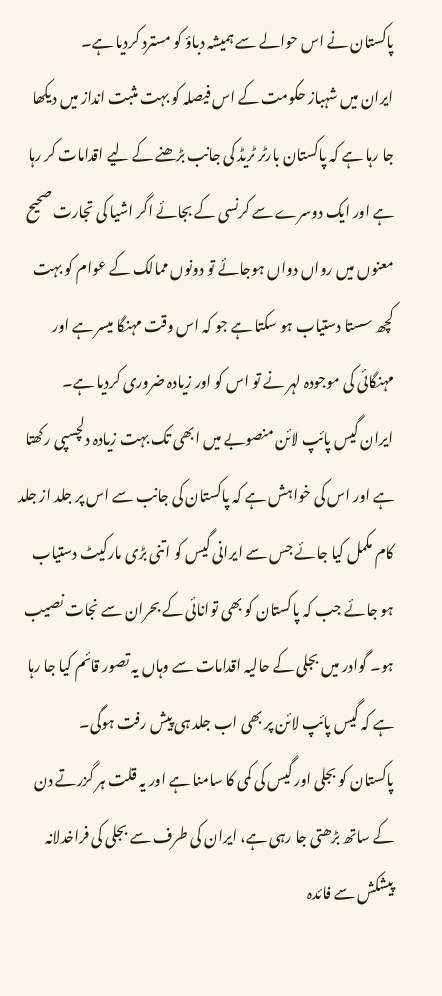پاکستان نے اس حوالے سے ہمیشہ دباؤ کو مسترد کردیا ہے۔
ایران میں شہباز حکومت کے اس فیصلہ کو بہت مثبت انداز میں دیکھا جا رہا ہے کہ پاکستان بارٹر ٹریڈ کی جانب بڑھنے کے لیے اقدامات کر رہا ہے اور ایک دوسرے سے کرنسی کے بجائے اگر اشیا کی تجارت صحیح معنوں میں رواں دواں ہوجائے تو دونوں ممالک کے عوام کو بہت کچھ سستا دستیاب ہو سکتا ہے جو کہ اس وقت مہنگا میسر ہے اور مہنگائی کی موجودہ لہر نے تو اس کو اور زیادہ ضروری کردیا ہے۔
ایران گیس پائپ لائن منصوبے میں ابھی تک بہت زیادہ دلچسپی رکھتا ہے اور اس کی خواہش ہے کہ پاکستان کی جانب سے اس پر جلد از جلد کام مکمل کیا جائے جس سے ایرانی گیس کو اتنی بڑی مارکیٹ دستیاب ہو جائے جب کہ پاکستان کو بھی توانائی کے بحران سے نجات نصیب ہو۔ گوادر میں بجلی کے حالیہ اقدامات سے وہاں یہ تصور قائم کیا جا رہا ہے کہ گیس پائپ لائن پر بھی اب جلد ہی پیش رفت ہوگی۔
پاکستان کو بجلی اور گیس کی کمی کا سامنا ہے اور یہ قلت ہر گزرتے دن کے ساتھ بڑھتی جا رہی ہے، ایران کی طرف سے بجلی کی فراخدلانہ پیشکش سے فائدہ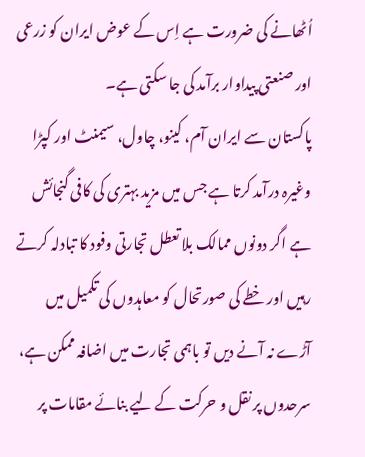اُٹھانے کی ضرورت ہے اِس کے عوض ایران کو زرعی اور صنعتی پیداوار برآمد کی جا سکتی ہے۔
پاکستان سے ایران آم، کینو، چاول، سیمنٹ اور کپڑا وغیرہ درآمد کرتا ہے جس میں مزید بہتری کی کافی گنجائش ہے اگر دونوں ممالک بلا تعطل تجارتی وفود کا تبادلہ کرتے رہیں اور خطے کی صورتحال کو معاہدوں کی تکمیل میں آڑے نہ آنے دیں تو باہمی تجارت میں اضافہ ممکن ہے، سرحدوں پر نقل و حرکت کے لیے بنائے مقامات پر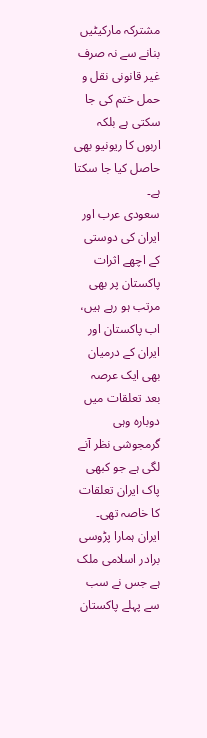مشترکہ مارکیٹیں بنانے سے نہ صرف غیر قانونی نقل و حمل ختم کی جا سکتی ہے بلکہ اربوں کا ریونیو بھی حاصل کیا جا سکتا ہے۔
سعودی عرب اور ایران کی دوستی کے اچھے اثرات پاکستان پر بھی مرتب ہو رہے ہیں، اب پاکستان اور ایران کے درمیان بھی ایک عرصہ بعد تعلقات میں دوبارہ وہی گرمجوشی نظر آنے لگی ہے جو کبھی پاک ایران تعلقات کا خاصہ تھی۔ ایران ہمارا پڑوسی برادر اسلامی ملک ہے جس نے سب سے پہلے پاکستان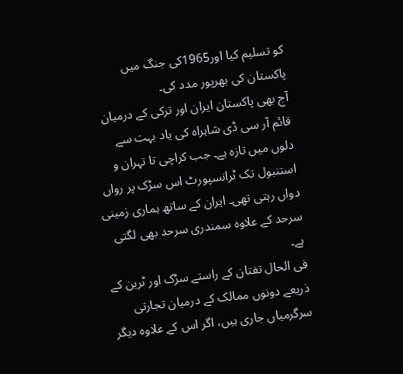کو تسلیم کیا اور1965کی جنگ میں پاکستان کی بھرپور مدد کی۔
آج بھی پاکستان ایران اور ترکی کے درمیان قائم آر سی ڈی شاہراہ کی یاد بہت سے دلوں میں تازہ ہے۔ جب کراچی تا تہران و استنبول تک ٹرانسپورٹ اس سڑک پر رواں دواں رہتی تھی۔ ایران کے ساتھ ہماری زمینی سرحد کے علاوہ سمندری سرحد بھی لگتی ہے۔
فی الحال تفتان کے راستے سڑک اور ٹرین کے ذریعے دونوں ممالک کے درمیان تجارتی سرگرمیاں جاری ہیں، اگر اس کے علاوہ دیگر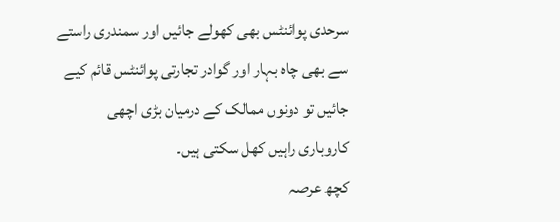سرحدی پوائنٹس بھی کھولے جائیں اور سمندری راستے سے بھی چاہ بہار اور گوادر تجارتی پوائنٹس قائم کیے جائیں تو دونوں ممالک کے درمیان بڑی اچھی کاروباری راہیں کھل سکتی ہیں۔
کچھ عرصہ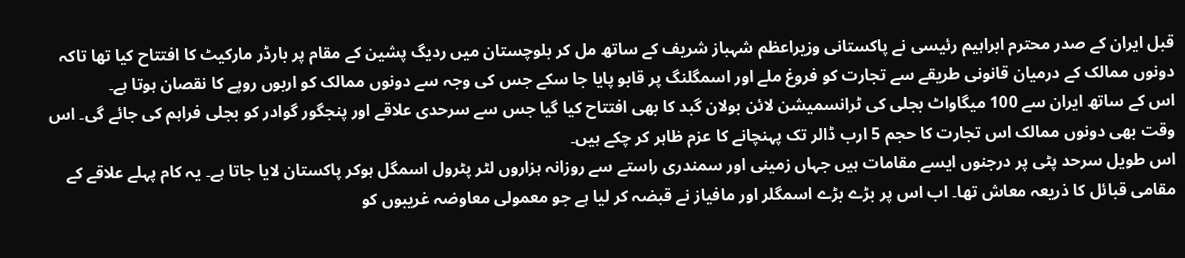قبل ایران کے صدر محترم ابراہیم رئیسی نے پاکستانی وزیراعظم شہباز شریف کے ساتھ مل کر بلوچستان میں ردیگ پشین کے مقام پر بارڈر مارکیٹ کا افتتاح کیا تھا تاکہ دونوں ممالک کے درمیان قانونی طریقے سے تجارت کو فروغ ملے اور اسمگلنگ پر قابو پایا جا سکے جس کی وجہ سے دونوں ممالک کو اربوں روپے کا نقصان ہوتا ہے۔
اس کے ساتھ ایران سے 100 میگاواٹ بجلی کی ٹرانسمیشن لائن بولان گبد کا بھی افتتاح کیا گیا جس سے سرحدی علاقے اور پنجگور گوادر کو بجلی فراہم کی جائے گی۔ اس وقت بھی دونوں ممالک اس تجارت کا حجم 5 ارب ڈالر تک پہنچانے کا عزم ظاہر کر چکے ہیں۔
اس طویل سرحد پٹی پر درجنوں ایسے مقامات ہیں جہاں زمینی اور سمندری راستے سے روزانہ ہزاروں لٹر پٹرول اسمگل ہوکر پاکستان لایا جاتا ہے۔ یہ کام پہلے علاقے کے مقامی قبائل کا ذریعہ معاش تھا۔ اب اس پر بڑے بڑے اسمگلر اور مافیاز نے قبضہ کر لیا ہے جو معمولی معاوضہ غریبوں کو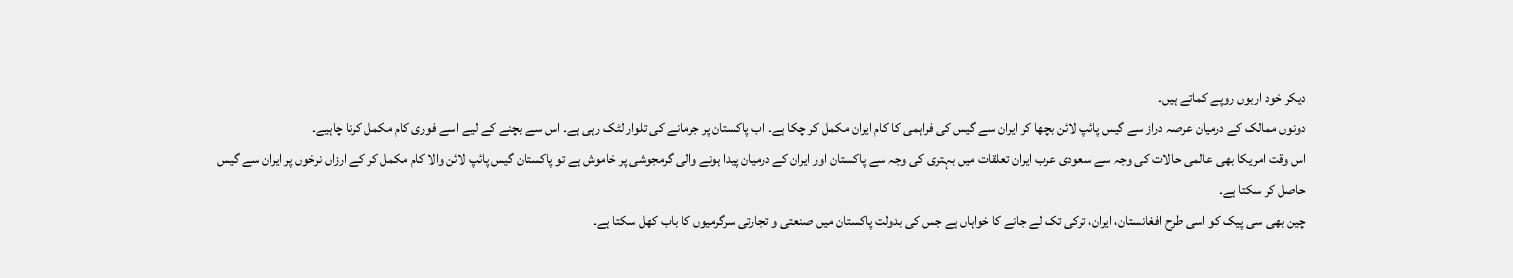دیکر خود اربوں روپے کماتے ہیں۔
دونوں ممالک کے درمیان عرصہ دراز سے گیس پائپ لائن بچھا کر ایران سے گیس کی فراہمی کا کام ایران مکمل کر چکا ہے۔ اب پاکستان پر جرمانے کی تلوار لٹک رہی ہے۔ اس سے بچنے کے لیے اسے فوری کام مکمل کرنا چاہیے۔
اس وقت امریکا بھی عالمی حالات کی وجہ سے سعودی عرب ایران تعلقات میں بہتری کی وجہ سے پاکستان اور ایران کے درمیان پیدا ہونے والی گرمجوشی پر خاموش ہے تو پاکستان گیس پائپ لائن والا کام مکمل کر کے ارزاں نرخوں پر ایران سے گیس حاصل کر سکتا ہے۔
چین بھی سی پیک کو اسی طرح افغانستان، ایران، ترکی تک لے جانے کا خواہاں ہے جس کی بدولت پاکستان میں صنعتی و تجارتی سرگرمیوں کا باب کھل سکتا ہے۔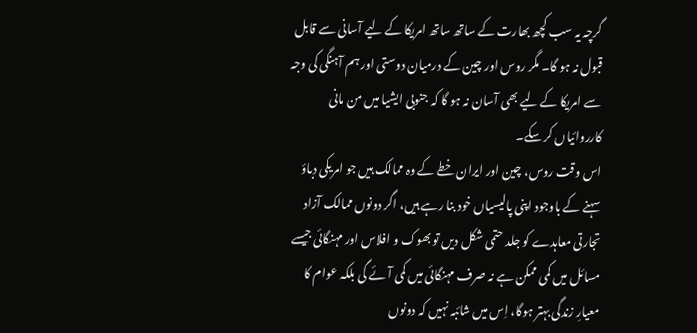گرچہ یہ سب کچھ بھارت کے ساتھ ساتھ امریکا کے لیے آسانی سے قابل قبول نہ ہو گا۔ مگر روس اور چین کے درمیان دوستی اور ہم آہنگی کی وجہ سے امریکا کے لیے بھی آسان نہ ہو گا کہ جنوبی ایشیا میں من مانی کارروائیاں کر سکے۔
اس وقت روس، چین اور ایران خطے کے وہ ممالک ہیں جو امریکی دباؤ سہنے کے باوجود اپنی پالیسیاں خود بنا رہے ہیں، اگر دونوں ممالک آزاد تجارتی معاہدے کو جلد حتمی شکل دیں تو بھوک و افلاس اور مہنگائی جیسے مسائل میں کمی ممکن ہے نہ صرف مہنگائی میں کمی آئے گی بلکہ عوام کا معیارِ زندگی بہتر ہوگا، اِس میں شائبہ نہیں کہ دونوں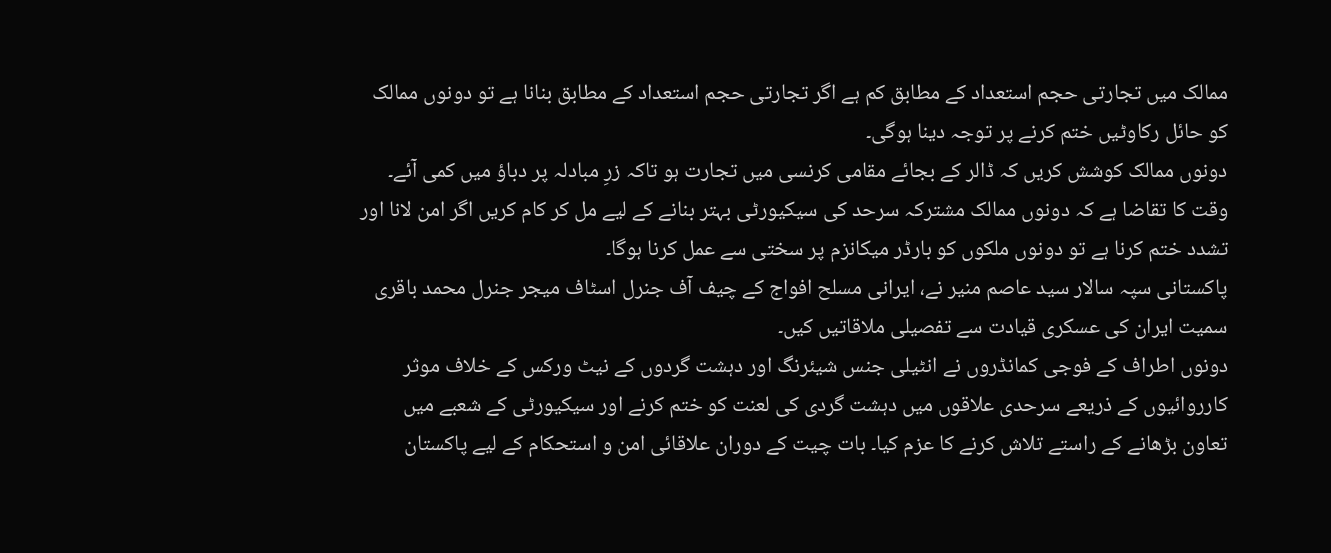ممالک میں تجارتی حجم استعداد کے مطابق کم ہے اگر تجارتی حجم استعداد کے مطابق بنانا ہے تو دونوں ممالک کو حائل رکاوٹیں ختم کرنے پر توجہ دینا ہوگی۔
دونوں ممالک کوشش کریں کہ ڈالر کے بجائے مقامی کرنسی میں تجارت ہو تاکہ زرِ مبادلہ پر دباؤ میں کمی آئے۔ وقت کا تقاضا ہے کہ دونوں ممالک مشترکہ سرحد کی سیکیورٹی بہتر بنانے کے لیے مل کر کام کریں اگر امن لانا اور تشدد ختم کرنا ہے تو دونوں ملکوں کو بارڈر میکانزم پر سختی سے عمل کرنا ہوگا۔
پاکستانی سپہ سالار سید عاصم منیر نے، ایرانی مسلح افواج کے چیف آف جنرل اسٹاف میجر جنرل محمد باقری سمیت ایران کی عسکری قیادت سے تفصیلی ملاقاتیں کیں۔
دونوں اطراف کے فوجی کمانڈروں نے انٹیلی جنس شیئرنگ اور دہشت گردوں کے نیٹ ورکس کے خلاف موثر کارروائیوں کے ذریعے سرحدی علاقوں میں دہشت گردی کی لعنت کو ختم کرنے اور سیکیورٹی کے شعبے میں تعاون بڑھانے کے راستے تلاش کرنے کا عزم کیا۔ بات چیت کے دوران علاقائی امن و استحکام کے لیے پاکستان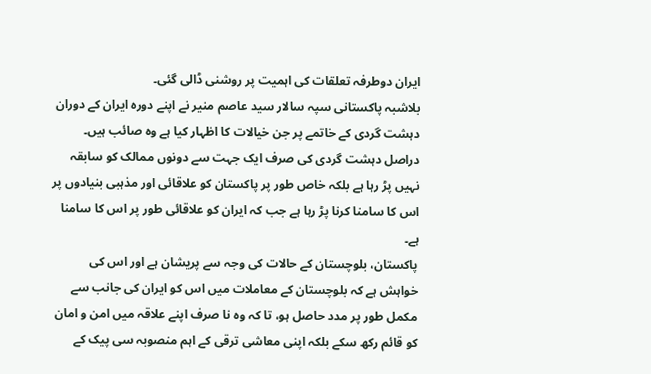ایران دوطرفہ تعلقات کی اہمیت پر روشنی ڈالی گئی۔
بلاشبہ پاکستانی سپہ سالار سید عاصم منیر نے اپنے دورہ ایران کے دوران دہشت گردی کے خاتمے پر جن خیالات کا اظہار کیا ہے وہ صائب ہیں۔ دراصل دہشت گردی کی صرف ایک جہت سے دونوں ممالک کو سابقہ نہیں پڑ رہا ہے بلکہ خاص طور پر پاکستان کو علاقائی اور مذہبی بنیادوں پر اس کا سامنا کرنا پڑ رہا ہے جب کہ ایران کو علاقائی طور پر اس کا سامنا ہے۔
پاکستان، بلوچستان کے حالات کی وجہ سے پریشان ہے اور اس کی خواہش ہے کہ بلوچستان کے معاملات میں اس کو ایران کی جانب سے مکمل طور پر مدد حاصل ہو، تا کہ وہ نا صرف اپنے علاقہ میں امن و امان کو قائم رکھ سکے بلکہ اپنی معاشی ترقی کے اہم منصوبہ سی پیک کے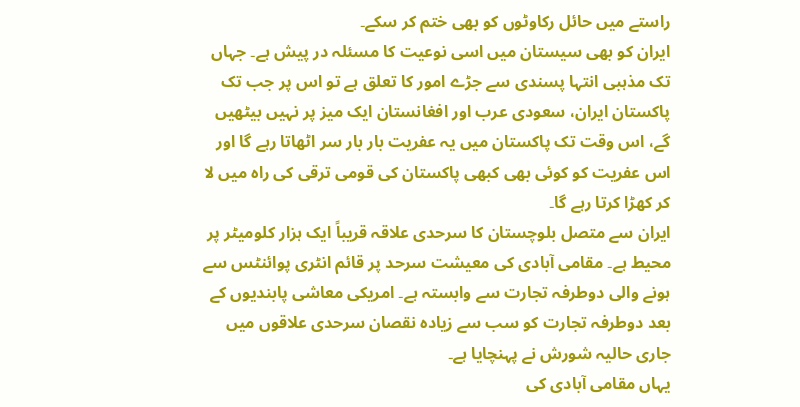راستے میں حائل رکاوٹوں کو بھی ختم کر سکے۔
ایران کو بھی سیستان میں اسی نوعیت کا مسئلہ در پیش ہے۔ جہاں تک مذہبی انتہا پسندی سے جڑے امور کا تعلق ہے تو اس پر جب تک پاکستان ایران، سعودی عرب اور افغانستان ایک میز پر نہیں بیٹھیں گے، اس وقت تک پاکستان میں یہ عفریت بار بار سر اٹھاتا رہے گا اور اس عفریت کو کوئی بھی کبھی پاکستان کی قومی ترقی کی راہ میں لا کر کھڑا کرتا رہے گا۔
ایران سے متصل بلوچستان کا سرحدی علاقہ قریباً ایک ہزار کلومیٹر پر محیط ہے۔ مقامی آبادی کی معیشت سرحد پر قائم انٹری پوائنٹس سے ہونے والی دوطرفہ تجارت سے وابستہ ہے۔ امریکی معاشی پابندیوں کے بعد دوطرفہ تجارت کو سب سے زیادہ نقصان سرحدی علاقوں میں جاری حالیہ شورش نے پہنچایا ہے۔
یہاں مقامی آبادی کی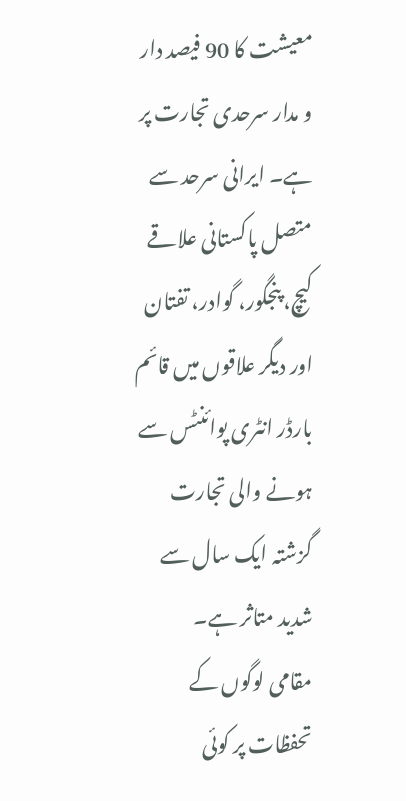معیشت کا 90 فیصد دار و مدار سرحدی تجارت پر ہے۔ ایرانی سرحد سے متصل پاکستانی علاقے کیچ، پنجگور، گوادر، تفتان اور دیگر علاقوں میں قائم بارڈر انٹری پوائنٹس سے ہونے والی تجارت گزشتہ ایک سال سے شدید متاثر ہے۔
مقامی لوگوں کے تحفظات پر کوئی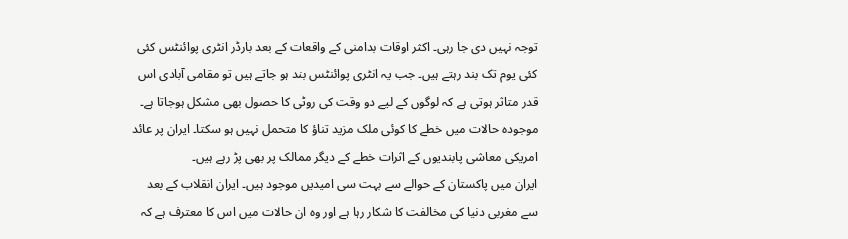توجہ نہیں دی جا رہی۔ اکثر اوقات بدامنی کے واقعات کے بعد بارڈر انٹری پوائنٹس کئی کئی یوم تک بند رہتے ہیں۔ جب یہ انٹری پوائنٹس بند ہو جاتے ہیں تو مقامی آبادی اس قدر متاثر ہوتی ہے کہ لوگوں کے لیے دو وقت کی روٹی کا حصول بھی مشکل ہوجاتا ہے۔ موجودہ حالات میں خطے کا کوئی ملک مزید تناؤ کا متحمل نہیں ہو سکتا۔ ایران پر عائد امریکی معاشی پابندیوں کے اثرات خطے کے دیگر ممالک پر بھی پڑ رہے ہیں۔
ایران میں پاکستان کے حوالے سے بہت سی امیدیں موجود ہیں۔ ایران انقلاب کے بعد سے مغربی دنیا کی مخالفت کا شکار رہا ہے اور وہ ان حالات میں اس کا معترف ہے کہ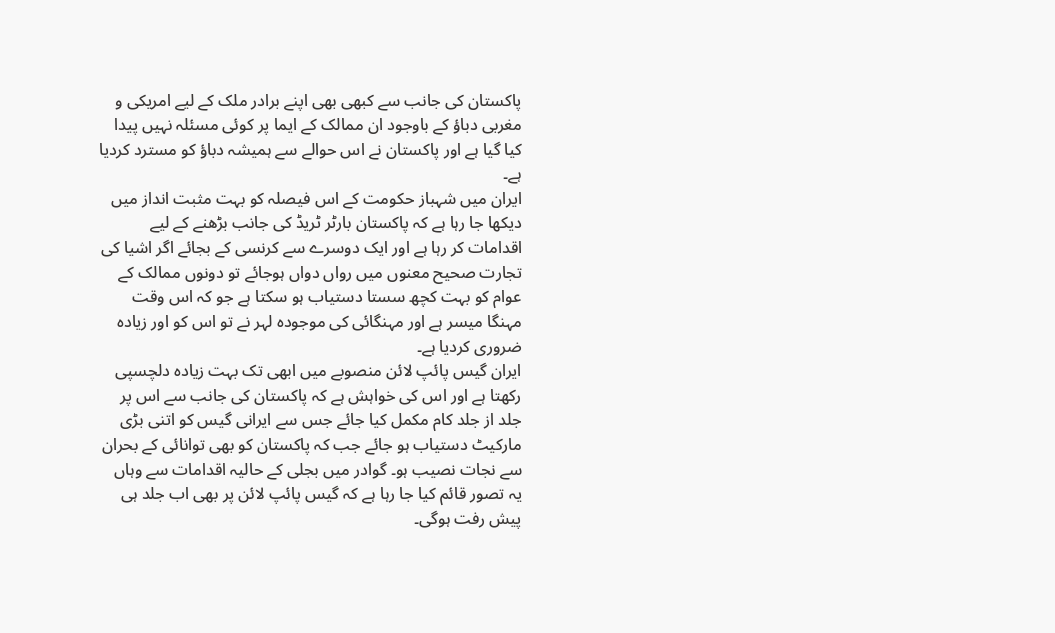پاکستان کی جانب سے کبھی بھی اپنے برادر ملک کے لیے امریکی و مغربی دباؤ کے باوجود ان ممالک کے ایما پر کوئی مسئلہ نہیں پیدا کیا گیا ہے اور پاکستان نے اس حوالے سے ہمیشہ دباؤ کو مسترد کردیا ہے۔
ایران میں شہباز حکومت کے اس فیصلہ کو بہت مثبت انداز میں دیکھا جا رہا ہے کہ پاکستان بارٹر ٹریڈ کی جانب بڑھنے کے لیے اقدامات کر رہا ہے اور ایک دوسرے سے کرنسی کے بجائے اگر اشیا کی تجارت صحیح معنوں میں رواں دواں ہوجائے تو دونوں ممالک کے عوام کو بہت کچھ سستا دستیاب ہو سکتا ہے جو کہ اس وقت مہنگا میسر ہے اور مہنگائی کی موجودہ لہر نے تو اس کو اور زیادہ ضروری کردیا ہے۔
ایران گیس پائپ لائن منصوبے میں ابھی تک بہت زیادہ دلچسپی رکھتا ہے اور اس کی خواہش ہے کہ پاکستان کی جانب سے اس پر جلد از جلد کام مکمل کیا جائے جس سے ایرانی گیس کو اتنی بڑی مارکیٹ دستیاب ہو جائے جب کہ پاکستان کو بھی توانائی کے بحران سے نجات نصیب ہو۔ گوادر میں بجلی کے حالیہ اقدامات سے وہاں یہ تصور قائم کیا جا رہا ہے کہ گیس پائپ لائن پر بھی اب جلد ہی پیش رفت ہوگی۔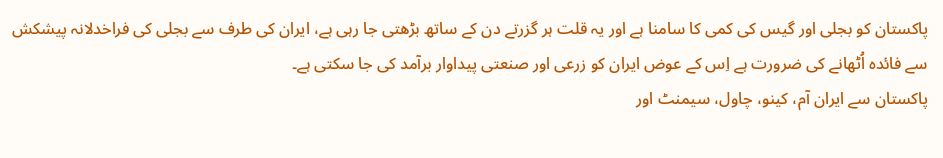پاکستان کو بجلی اور گیس کی کمی کا سامنا ہے اور یہ قلت ہر گزرتے دن کے ساتھ بڑھتی جا رہی ہے، ایران کی طرف سے بجلی کی فراخدلانہ پیشکش سے فائدہ اُٹھانے کی ضرورت ہے اِس کے عوض ایران کو زرعی اور صنعتی پیداوار برآمد کی جا سکتی ہے۔
پاکستان سے ایران آم، کینو، چاول، سیمنٹ اور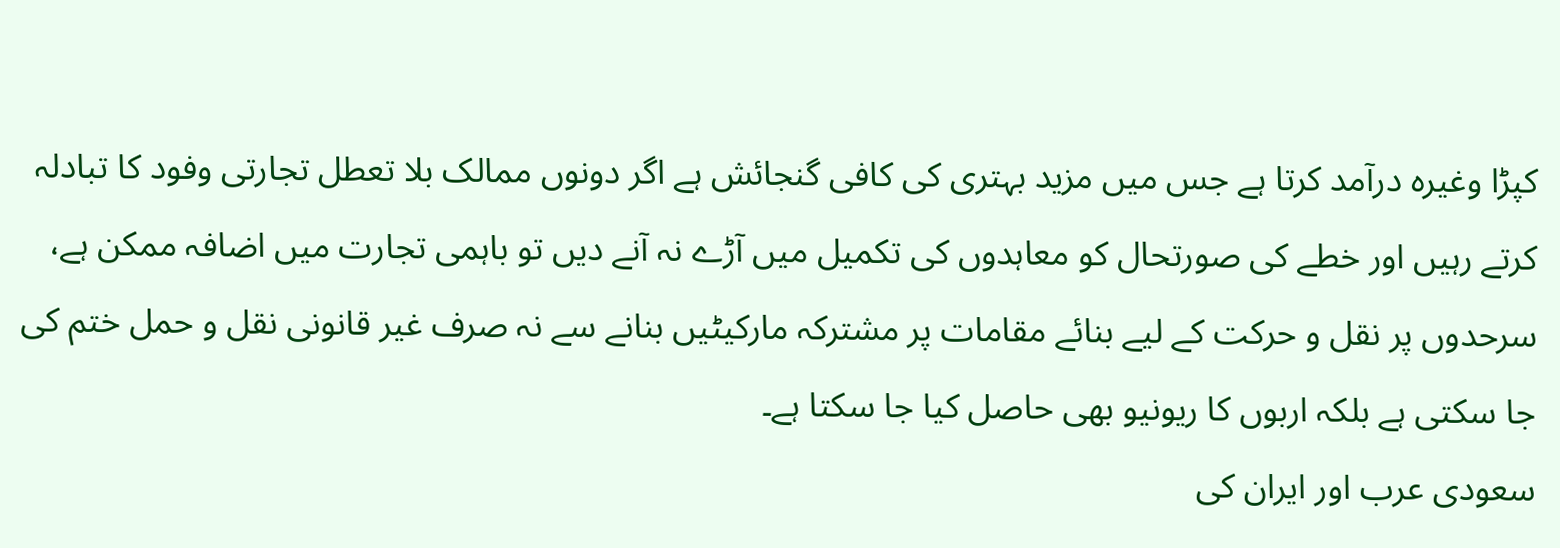کپڑا وغیرہ درآمد کرتا ہے جس میں مزید بہتری کی کافی گنجائش ہے اگر دونوں ممالک بلا تعطل تجارتی وفود کا تبادلہ کرتے رہیں اور خطے کی صورتحال کو معاہدوں کی تکمیل میں آڑے نہ آنے دیں تو باہمی تجارت میں اضافہ ممکن ہے، سرحدوں پر نقل و حرکت کے لیے بنائے مقامات پر مشترکہ مارکیٹیں بنانے سے نہ صرف غیر قانونی نقل و حمل ختم کی جا سکتی ہے بلکہ اربوں کا ریونیو بھی حاصل کیا جا سکتا ہے۔
سعودی عرب اور ایران کی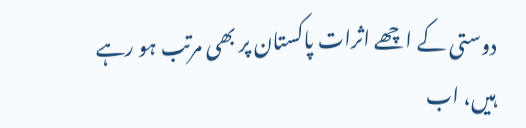دوستی کے اچھے اثرات پاکستان پر بھی مرتب ہو رہے ہیں، اب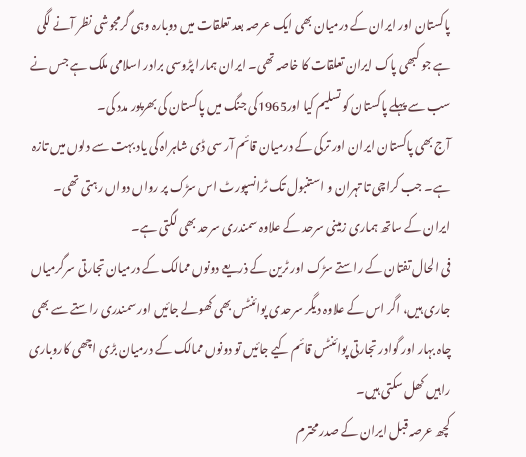پاکستان اور ایران کے درمیان بھی ایک عرصہ بعد تعلقات میں دوبارہ وہی گرمجوشی نظر آنے لگی ہے جو کبھی پاک ایران تعلقات کا خاصہ تھی۔ ایران ہمارا پڑوسی برادر اسلامی ملک ہے جس نے سب سے پہلے پاکستان کو تسلیم کیا اور1965کی جنگ میں پاکستان کی بھرپور مدد کی۔
آج بھی پاکستان ایران اور ترکی کے درمیان قائم آر سی ڈی شاہراہ کی یاد بہت سے دلوں میں تازہ ہے۔ جب کراچی تا تہران و استنبول تک ٹرانسپورٹ اس سڑک پر رواں دواں رہتی تھی۔ ایران کے ساتھ ہماری زمینی سرحد کے علاوہ سمندری سرحد بھی لگتی ہے۔
فی الحال تفتان کے راستے سڑک اور ٹرین کے ذریعے دونوں ممالک کے درمیان تجارتی سرگرمیاں جاری ہیں، اگر اس کے علاوہ دیگر سرحدی پوائنٹس بھی کھولے جائیں اور سمندری راستے سے بھی چاہ بہار اور گوادر تجارتی پوائنٹس قائم کیے جائیں تو دونوں ممالک کے درمیان بڑی اچھی کاروباری راہیں کھل سکتی ہیں۔
کچھ عرصہ قبل ایران کے صدر محترم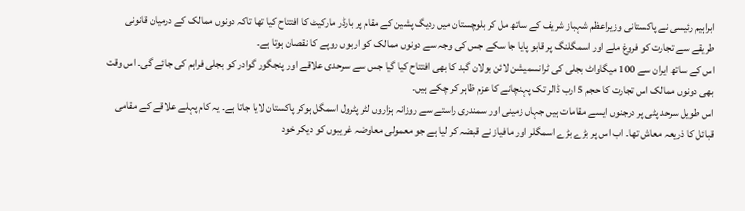ابراہیم رئیسی نے پاکستانی وزیراعظم شہباز شریف کے ساتھ مل کر بلوچستان میں ردیگ پشین کے مقام پر بارڈر مارکیٹ کا افتتاح کیا تھا تاکہ دونوں ممالک کے درمیان قانونی طریقے سے تجارت کو فروغ ملے اور اسمگلنگ پر قابو پایا جا سکے جس کی وجہ سے دونوں ممالک کو اربوں روپے کا نقصان ہوتا ہے۔
اس کے ساتھ ایران سے 100 میگاواٹ بجلی کی ٹرانسمیشن لائن بولان گبد کا بھی افتتاح کیا گیا جس سے سرحدی علاقے اور پنجگور گوادر کو بجلی فراہم کی جائے گی۔ اس وقت بھی دونوں ممالک اس تجارت کا حجم 5 ارب ڈالر تک پہنچانے کا عزم ظاہر کر چکے ہیں۔
اس طویل سرحد پٹی پر درجنوں ایسے مقامات ہیں جہاں زمینی اور سمندری راستے سے روزانہ ہزاروں لٹر پٹرول اسمگل ہوکر پاکستان لایا جاتا ہے۔ یہ کام پہلے علاقے کے مقامی قبائل کا ذریعہ معاش تھا۔ اب اس پر بڑے بڑے اسمگلر اور مافیاز نے قبضہ کر لیا ہے جو معمولی معاوضہ غریبوں کو دیکر خود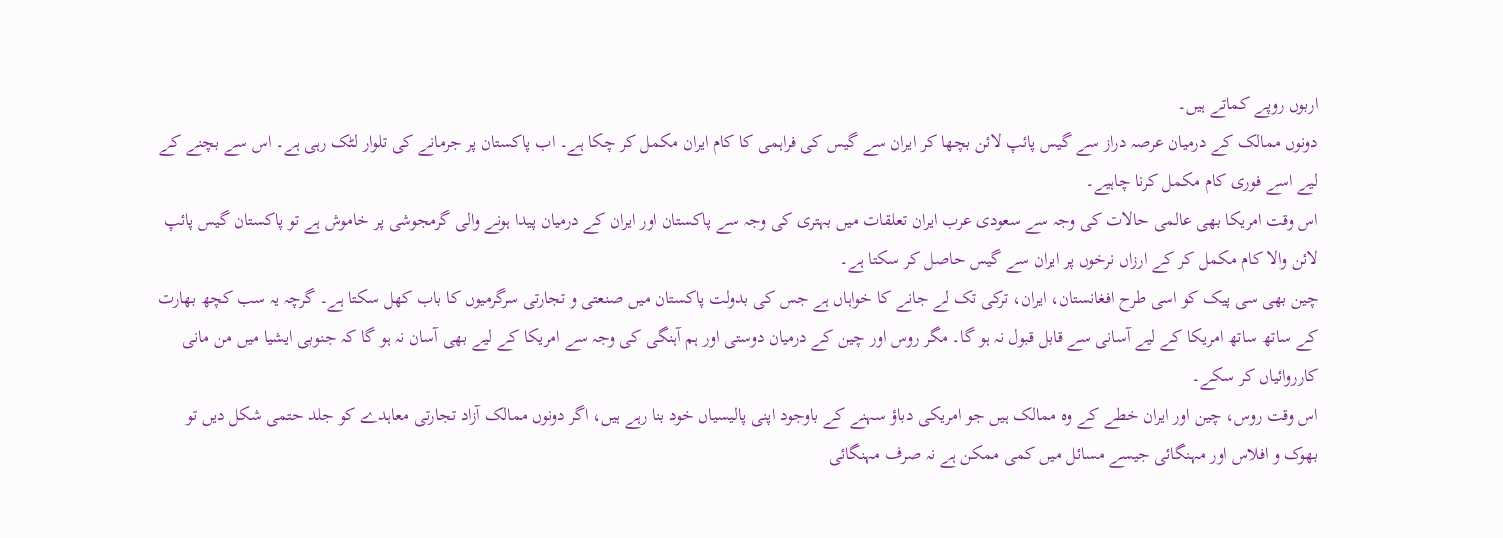اربوں روپے کماتے ہیں۔
دونوں ممالک کے درمیان عرصہ دراز سے گیس پائپ لائن بچھا کر ایران سے گیس کی فراہمی کا کام ایران مکمل کر چکا ہے۔ اب پاکستان پر جرمانے کی تلوار لٹک رہی ہے۔ اس سے بچنے کے لیے اسے فوری کام مکمل کرنا چاہیے۔
اس وقت امریکا بھی عالمی حالات کی وجہ سے سعودی عرب ایران تعلقات میں بہتری کی وجہ سے پاکستان اور ایران کے درمیان پیدا ہونے والی گرمجوشی پر خاموش ہے تو پاکستان گیس پائپ لائن والا کام مکمل کر کے ارزاں نرخوں پر ایران سے گیس حاصل کر سکتا ہے۔
چین بھی سی پیک کو اسی طرح افغانستان، ایران، ترکی تک لے جانے کا خواہاں ہے جس کی بدولت پاکستان میں صنعتی و تجارتی سرگرمیوں کا باب کھل سکتا ہے۔ گرچہ یہ سب کچھ بھارت کے ساتھ ساتھ امریکا کے لیے آسانی سے قابل قبول نہ ہو گا۔ مگر روس اور چین کے درمیان دوستی اور ہم آہنگی کی وجہ سے امریکا کے لیے بھی آسان نہ ہو گا کہ جنوبی ایشیا میں من مانی کارروائیاں کر سکے۔
اس وقت روس، چین اور ایران خطے کے وہ ممالک ہیں جو امریکی دباؤ سہنے کے باوجود اپنی پالیسیاں خود بنا رہے ہیں، اگر دونوں ممالک آزاد تجارتی معاہدے کو جلد حتمی شکل دیں تو بھوک و افلاس اور مہنگائی جیسے مسائل میں کمی ممکن ہے نہ صرف مہنگائی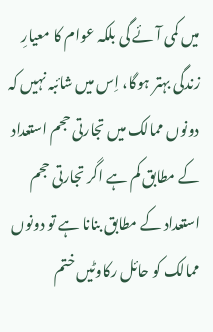میں کمی آئے گی بلکہ عوام کا معیارِ زندگی بہتر ہوگا، اِس میں شائبہ نہیں کہ دونوں ممالک میں تجارتی حجم استعداد کے مطابق کم ہے اگر تجارتی حجم استعداد کے مطابق بنانا ہے تو دونوں ممالک کو حائل رکاوٹیں ختم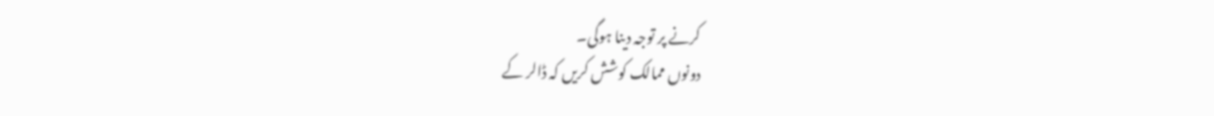کرنے پر توجہ دینا ہوگی۔
دونوں ممالک کوشش کریں کہ ڈالر کے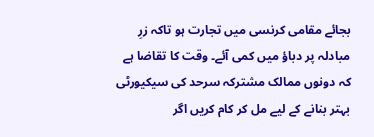بجائے مقامی کرنسی میں تجارت ہو تاکہ زرِ مبادلہ پر دباؤ میں کمی آئے۔ وقت کا تقاضا ہے کہ دونوں ممالک مشترکہ سرحد کی سیکیورٹی بہتر بنانے کے لیے مل کر کام کریں اگر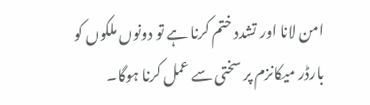امن لانا اور تشدد ختم کرنا ہے تو دونوں ملکوں کو بارڈر میکانزم پر سختی سے عمل کرنا ہوگا۔